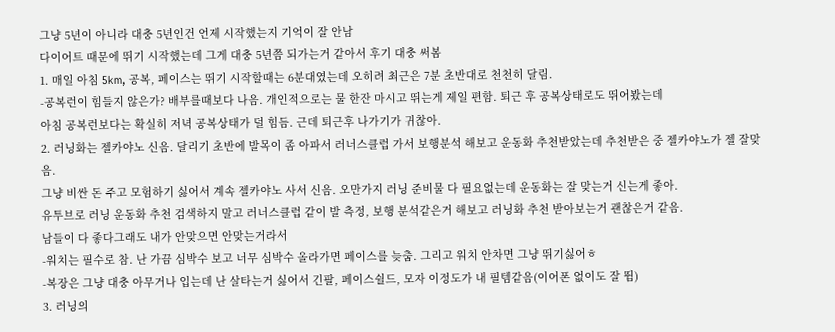그냥 5년이 아니라 대충 5년인건 언제 시작했는지 기억이 잘 안남
다이어트 때문에 뛰기 시작했는데 그게 대충 5년쯤 되가는거 같아서 후기 대충 써봄
1. 매일 아침 5km, 공복, 페이스는 뛰기 시작할때는 6분대였는데 오히려 최근은 7분 초반대로 천천히 달림.
-공복런이 힘들지 않은가? 배부를때보다 나음. 개인적으로는 물 한잔 마시고 뛰는게 제일 편함. 퇴근 후 공복상태로도 뛰어봤는데
아침 공복런보다는 확실히 저녁 공복상태가 덜 힘듬. 근데 퇴근후 나가기가 귀찮아.
2. 러닝화는 젤카야노 신음. 달리기 초반에 발목이 좀 아파서 러너스클럽 가서 보행분석 해보고 운동화 추천받았는데 추천받은 중 젤카야노가 젤 잘맞음.
그냥 비싼 돈 주고 모험하기 싫어서 계속 젤카야노 사서 신음. 오만가지 러닝 준비물 다 필요없는데 운동화는 잘 맞는거 신는게 좋아.
유투브로 러닝 운동화 추천 검색하지 말고 러너스클럽 같이 발 측정, 보행 분석같은거 해보고 러닝화 추천 받아보는거 괜찮은거 같음.
남들이 다 좋다그래도 내가 안맞으면 안맞는거라서
-워치는 필수로 참. 난 가끔 심박수 보고 너무 심박수 올라가면 페이스를 늦춤. 그리고 워치 안차면 그냥 뛰기싫어ㅎ
-복장은 그냥 대충 아무거나 입는데 난 살타는거 싫어서 긴팔, 페이스쉴드, 모자 이정도가 내 필템같음(이어폰 없이도 잘 뜀)
3. 러닝의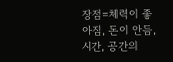장점=체력이 좋아짐, 돈이 안듬, 시간, 공간의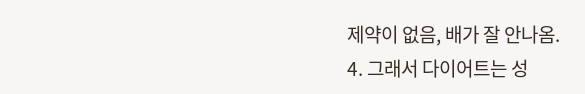제약이 없음, 배가 잘 안나옴.
4. 그래서 다이어트는 성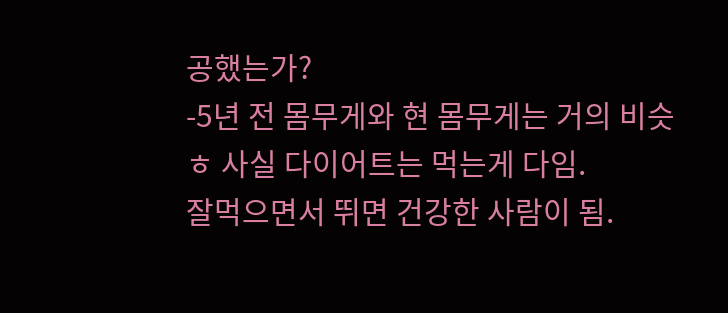공했는가?
-5년 전 몸무게와 현 몸무게는 거의 비슷ㅎ 사실 다이어트는 먹는게 다임.
잘먹으면서 뛰면 건강한 사람이 됨.